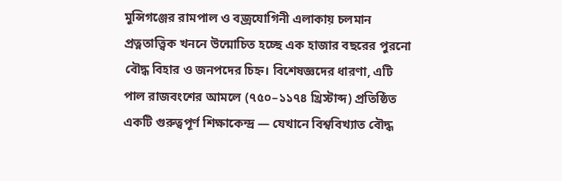মুন্সিগঞ্জের রামপাল ও বজ্রযোগিনী এলাকায় চলমান প্রত্নতাত্ত্বিক খননে উন্মোচিত হচ্ছে এক হাজার বছরের পুরনো বৌদ্ধ বিহার ও জনপদের চিহ্ন। বিশেষজ্ঞদের ধারণা, এটি পাল রাজবংশের আমলে (৭৫০–১১৭৪ খ্রিস্টাব্দ) প্রতিষ্ঠিত একটি গুরুত্বপূর্ণ শিক্ষাকেন্দ্র — যেখানে বিশ্ববিখ্যাত বৌদ্ধ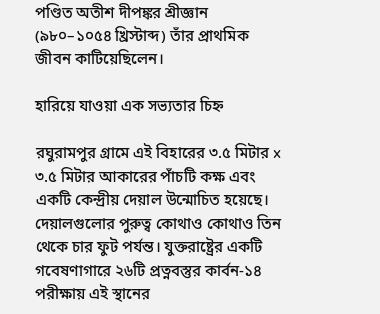পণ্ডিত অতীশ দীপঙ্কর শ্রীজ্ঞান (৯৮০–১০৫৪ খ্রিস্টাব্দ) তাঁর প্রাথমিক জীবন কাটিয়েছিলেন।

হারিয়ে যাওয়া এক সভ্যতার চিহ্ন

রঘুরামপুর গ্রামে এই বিহারের ৩.৫ মিটার x ৩.৫ মিটার আকারের পাঁচটি কক্ষ এবং একটি কেন্দ্রীয় দেয়াল উন্মোচিত হয়েছে। দেয়ালগুলোর পুরুত্ব কোথাও কোথাও তিন থেকে চার ফুট পর্যন্ত। যুক্তরাষ্ট্রের একটি গবেষণাগারে ২৬টি প্রত্নবস্তুর কার্বন-১৪ পরীক্ষায় এই স্থানের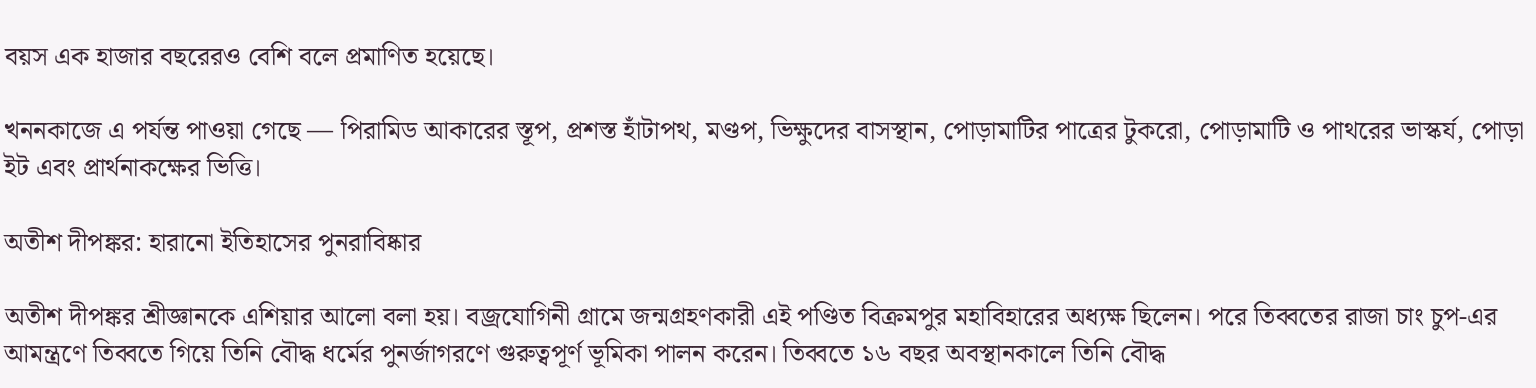বয়স এক হাজার বছরেরও বেশি বলে প্রমাণিত হয়েছে।

খননকাজে এ পর্যন্ত পাওয়া গেছে — পিরামিড আকারের স্তূপ, প্রশস্ত হাঁটাপথ, মণ্ডপ, ভিক্ষুদের বাসস্থান, পোড়ামাটির পাত্রের টুকরো, পোড়ামাটি ও পাথরের ভাস্কর্য, পোড়া ইট এবং প্রার্থনাকক্ষের ভিত্তি।

অতীশ দীপঙ্কর: হারানো ইতিহাসের পুনরাবিষ্কার

অতীশ দীপঙ্কর শ্রীজ্ঞানকে এশিয়ার আলো বলা হয়। বজ্রযোগিনী গ্রামে জন্মগ্রহণকারী এই পণ্ডিত বিক্রমপুর মহাবিহারের অধ্যক্ষ ছিলেন। পরে তিব্বতের রাজা চাং চুপ-এর আমন্ত্রণে তিব্বতে গিয়ে তিনি বৌদ্ধ ধর্মের পুনর্জাগরণে গুরুত্বপূর্ণ ভূমিকা পালন করেন। তিব্বতে ১৬ বছর অবস্থানকালে তিনি বৌদ্ধ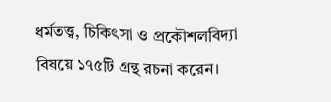ধর্মতত্ত্ব, চিকিৎসা ও প্রকৌশলবিদ্যা বিষয়ে ১৭৫টি গ্রন্থ রচনা করেন।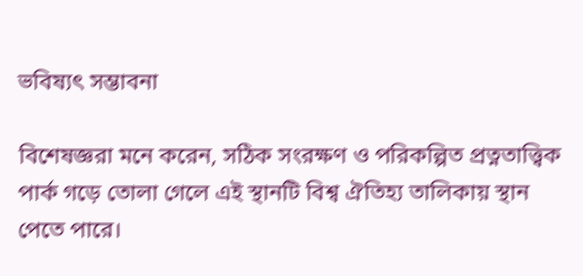ভবিষ্যৎ সম্ভাবনা

বিশেষজ্ঞরা মনে করেন, সঠিক সংরক্ষণ ও পরিকল্পিত প্রত্নতাত্ত্বিক পার্ক গড়ে তোলা গেলে এই স্থানটি বিশ্ব ঐতিহ্য তালিকায় স্থান পেতে পারে।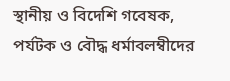স্থানীয় ও বিদেশি গবেষক, পর্যটক ও বৌদ্ধ ধর্মাবলম্বীদের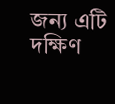জন্য এটি দক্ষিণ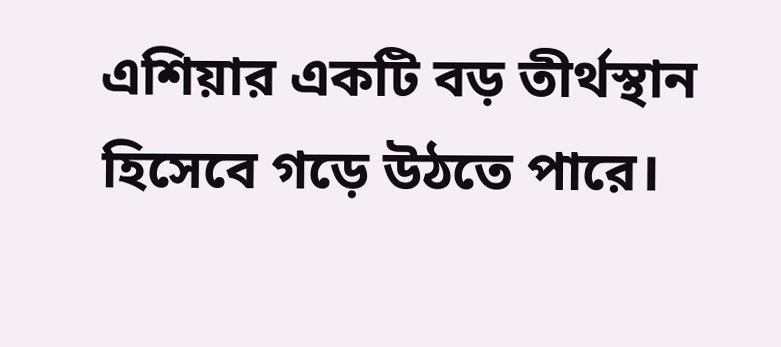এশিয়ার একটি বড় তীর্থস্থান হিসেবে গড়ে উঠতে পারে।